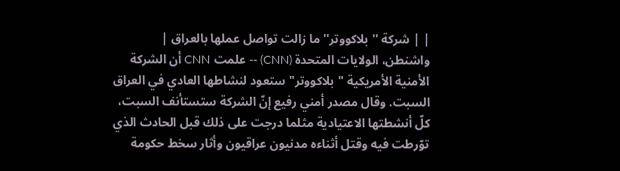| | شركة ''بلاكووتر'' ما زالت تواصل عملها بالعراق |
واشنطن، الولايات المتحدة (CNN) -- علمت CNN أن الشركة الأمنية الأمريكية "بلاكووتر" ستعود لنشاطها العادي في العراق السبت. وقال مصدر أمني رفيع إنّ الشركة ستستأنف السبت، كلّ أنشطتها الاعتيادية مثلما درجت على ذلك قبل الحادث الذي توّرطت فيه وقتل أثناءه مدنيون عراقيون وأثار سخط حكومة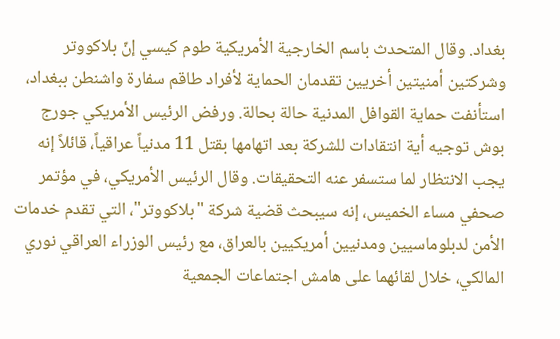بغداد. وقال المتحدث باسم الخارجية الأمريكية طوم كيسي إنّ بلاكووتر وشركتين أمنيتين أخريين تقدمان الحماية لأفراد طاقم سفارة واشنطن ببغداد، استأنفت حماية القوافل المدنية حالة بحالة. ورفض الرئيس الأمريكي جورج بوش توجيه أية انتقادات للشركة بعد اتهامها بقتل 11 مدنياً عراقياً، قائلاً إنه يجب الانتظار لما ستسفر عنه التحقيقات. وقال الرئيس الأمريكي، في مؤتمر صحفي مساء الخميس، إنه سيبحث قضية شركة "بلاكووتر"، التي تقدم خدمات الأمن لدبلوماسيين ومدنيين أمريكيين بالعراق، مع رئيس الوزراء العراقي نوري المالكي، خلال لقائهما على هامش اجتماعات الجمعية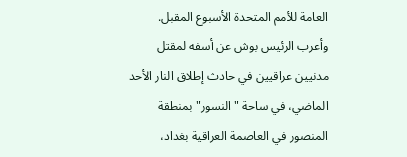العامة للأمم المتحدة الأسبوع المقبل. وأعرب الرئيس بوش عن أسفه لمقتل مدنيين عراقيين في حادث إطلاق النار الأحد الماضي، في ساحة "النسور" بمنطقة المنصور في العاصمة العراقية بغداد،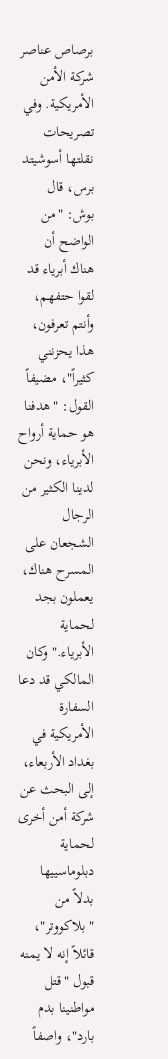برصاص عناصر شركة الأمن الأمريكية. وفي تصريحات نقلتها أسوشيتد برس، قال بوش: "من الواضح أن هناك أبرياء قد لقوا حتفهم، وأنتم تعرفون، هذا يحزنني كثيراً"، مضيفاً القول: "هدفنا هو حماية أرواح الأبرياء، ونحن لدينا الكثير من الرجال الشجعان على المسرح هناك، يعملون بجد لحماية الأبرياء." وكان المالكي قد دعا السفارة الأمريكية في بغداد الأربعاء، إلى البحث عن شركة أمن أخرى لحماية دبلوماسييها بدلاً من "بلاكووتر"، قائلاً إنه لا يمنه قبول "قتل مواطنينا بدم بارد"، واصفاً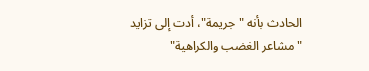الحادث بأنه "جريمة"، أدت إلى تزايد "مشاعر الغضب والكراهية"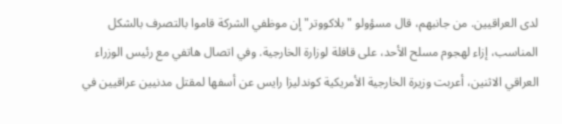لدى العراقيين. من جانبهم، قال مسؤولو "بلاكووتر" إن موظفي الشركة قاموا بالتصرف بالشكل المناسب، إزاء لهجوم مسلح الأحد، على قافلة لوزارة الخارجية. وفي اتصال هاتفي مع رئيس الوزراء العراقي الاثنين، أعربت وزيرة الخارجية الأمريكية كوندليزا رايس عن أسفها لمقتل مدنيين عراقيين في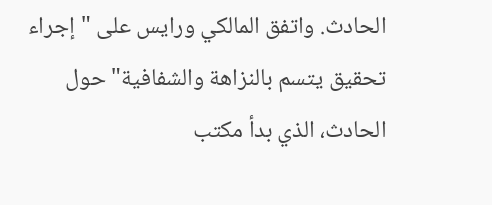الحادث. واتفق المالكي ورايس على "إجراء تحقيق يتسم بالنزاهة والشفافية" حول الحادث، الذي بدأ مكتب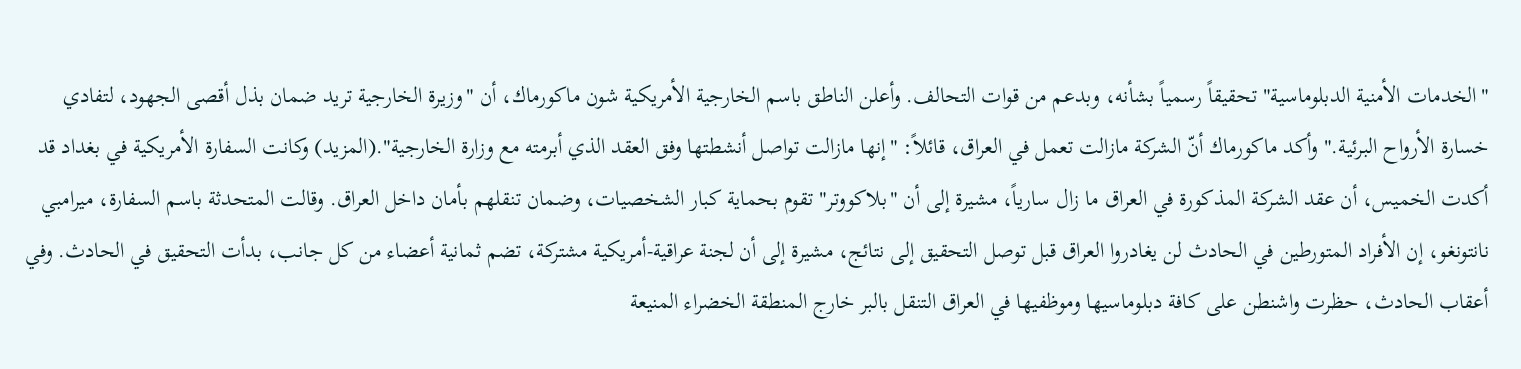"الخدمات الأمنية الدبلوماسية" تحقيقاً رسمياً بشأنه، وبدعم من قوات التحالف. وأعلن الناطق باسم الخارجية الأمريكية شون ماكورماك، أن "وزيرة الخارجية تريد ضمان بذل أقصى الجهود، لتفادي خسارة الأرواح البرئية." وأكد ماكورماك أنّ الشركة مازالت تعمل في العراق، قائلاً: "إنها مازالت تواصل أنشطتها وفق العقد الذي أبرمته مع وزارة الخارجية".(المزيد) وكانت السفارة الأمريكية في بغداد قد أكدت الخميس، أن عقد الشركة المذكورة في العراق ما زال سارياً، مشيرة إلى أن "بلاكووتر" تقوم بحماية كبار الشخصيات، وضمان تنقلهم بأمان داخل العراق. وقالت المتحدثة باسم السفارة، ميرامبي نانتونغو، إن الأفراد المتورطين في الحادث لن يغادروا العراق قبل توصل التحقيق إلى نتائج، مشيرة إلى أن لجنة عراقية-أمريكية مشتركة، تضم ثمانية أعضاء من كل جانب، بدأت التحقيق في الحادث. وفي أعقاب الحادث، حظرت واشنطن على كافة دبلوماسيها وموظفيها في العراق التنقل بالبر خارج المنطقة الخضراء المنيعة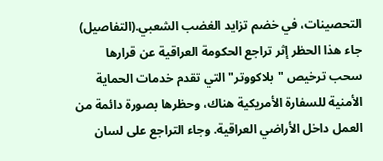التحصينات، في خضم تزايد الغضب الشعبي.(التفاصيل) جاء هذا الحظر إثر تراجع الحكومة العراقية عن قرارها سحب ترخيص "بلاكووتر" التي تقدم خدمات الحماية الأمنية للسفارة الأمريكية هناك، وحظرها بصورة دائمة من العمل داخل الأراضي العراقية. وجاء التراجع على لسان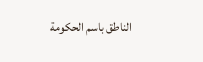الناطق باسم الحكومة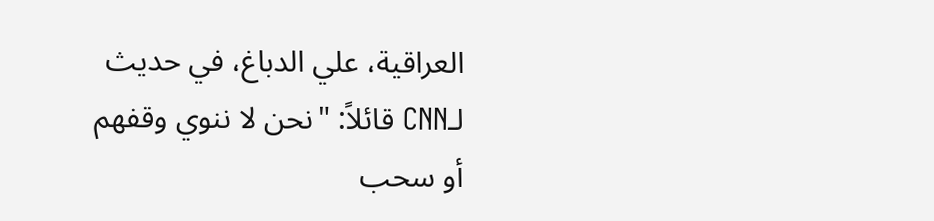العراقية، علي الدباغ، في حديث لـCNN قائلاً: "نحن لا ننوي وقفهم أو سحب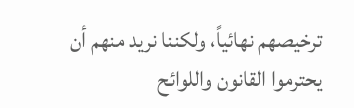ترخيصهم نهائياً، ولكننا نريد منهم أن يحترموا القانون واللوائح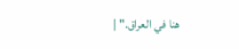هنا في العراق." |